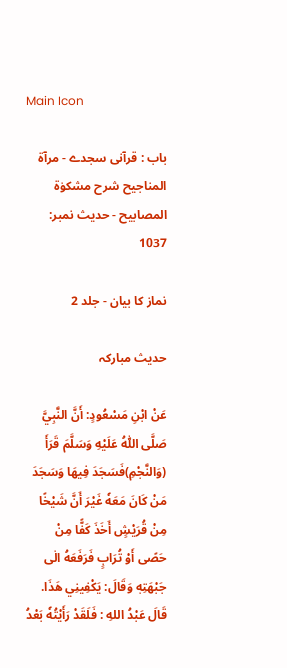Main Icon

باب : قرآنی سجدے - مرآۃ المناجیح شرح مشکوٰۃ المصابیح - حدیث نمبر: 1037

نماز کا بیان - جلد 2

حدیث مبارکہ

عَنْ ابْنِ مَسْعُودٍ: أَنَّ النَّبِيَّ صَلَّى اللّٰهُ عَلَيْهِ وَسَلَّمَ قَرَأَ (وَالنَّجْمِ)فَسَجَدَ فِيهَا وَسَجَدَ مَنْ كَانَ مَعَهٗ غَيْرَ أَنَّ شَيْخًا مِنْ قُرَيْشٍ أَخَذَ كَفًّا مِنْ حَصًى أَوْ تُرَابٍ فَرَفَعَهُ الٰى جَبْهَتِهٖ وَقَالَ: يَكْفِينِي هَذَا. قَالَ عَبْدُ اللهِ : فَلَقَدْ رَأَيْتُهٗ بَعْدُ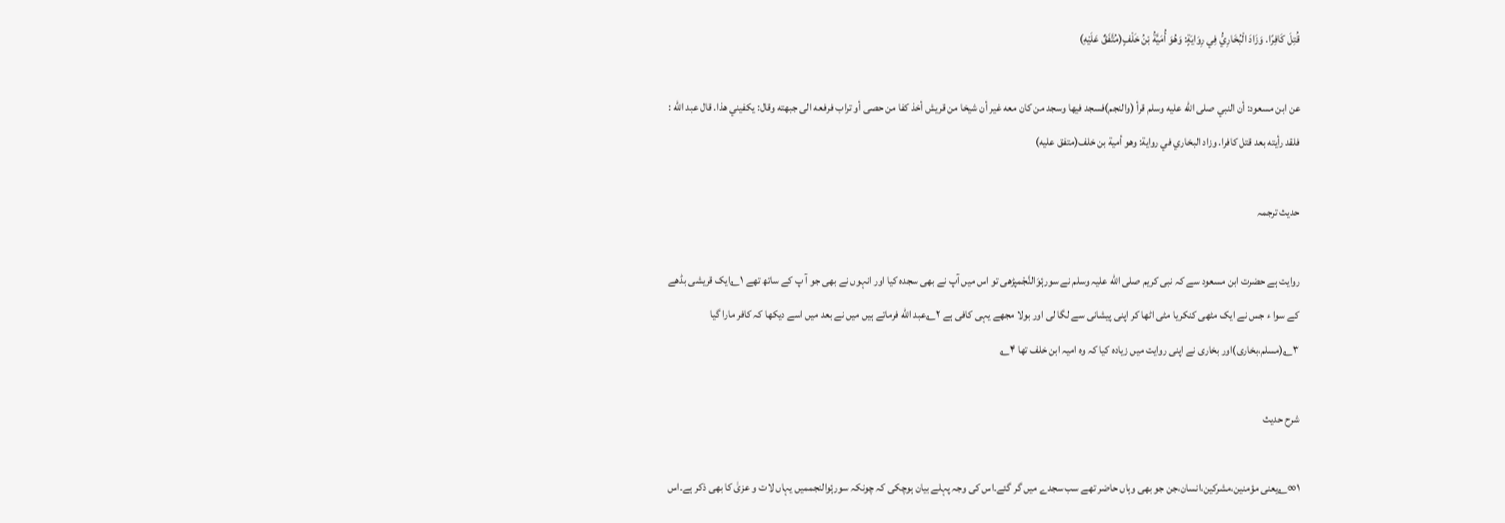قُتِلَ كَافِرًا. وَزَادَ الْبُخَارِيُّ فِي رِوَايَةٍ: وَهُوَ أُمَيَّةُ بْنُ خَلْفٍ(مُتَّفَقٌ عَلَيْهِ)

عن ابن مسعود: أن النبي صلى الله عليه وسلم قرأ (والنجم)فسجد فيها وسجد من كان معه غير أن شيخا من قريش أخذ كفا من حصى أو تراب فرفعه الى جبهته وقال: يكفيني هذا. قال عبد الله : فلقد رأيته بعد قتل كافرا. وزاد البخاري في رواية: وهو أمية بن خلف(متفق عليه)

حدیث ترجمہ

روایت ہے حضرت ابن مسعود سے کہ نبی کریم صلی الله علیہ وسلم نے سورۂوَالنَّجْمپڑھی تو اس میں آپ نے بھی سجدہ کیا اور انہوں نے بھی جو آ پ کے ساتھ تھے ۱؎ایک قریشی بڈھے کے سوا ء جس نے ایک مٹھی کنکریا مٹی اٹھا کر اپنی پیشانی سے لگا لی اور بولا مجھے یہی کافی ہے ۲؎عبد الله فرماتے ہیں میں نے بعد میں اسے دیکھا کہ کافر مارا گیا ۳؎(مسلم،بخاری)اور بخاری نے اپنی روایت میں زیادہ کیا کہ وہ امیہ ابن خلف تھا ۴؎

شرح حدیث

۱∞؎یعنی مؤمنین،مشرکین،انسان،جن جو بھی وہاں حاضر تھے سب سجدے میں گر گئے۔اس کی وجہ پہلے بیان ہوچکی کہ چونکہ سورۂوالنجممیں یہاں لات و عزیٰ کا بھی ذکر ہے۔اس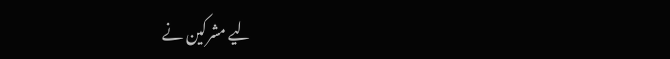لیے مشرکین نے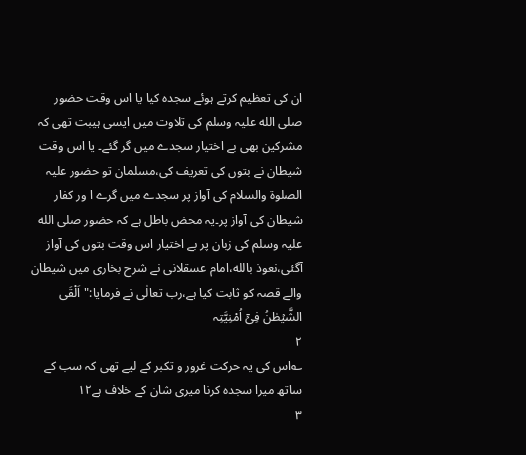ان کی تعظیم کرتے ہوئے سجدہ کیا یا اس وقت حضور صلی الله علیہ وسلم کی تلاوت میں ایسی ہیبت تھی کہ مشرکین بھی بے اختیار سجدے میں گر گئے۔ یا اس وقت شیطان نے بتوں کی تعریف کی،مسلمان تو حضور علیہ الصلوۃ والسلام کی آواز پر سجدے میں گرے ا ور کفار شیطان کی آواز پر۔یہ محض باطل ہے کہ حضور صلی الله علیہ وسلم کی زبان پر بے اختیار اس وقت بتوں کی آواز آگئی،نعوذ بالله،امام عسقلانی نے شرح بخاری میں شیطان والے قصہ کو ثابت کیا ہے،رب تعالٰی نے فرمایا:"اَلْقَی الشَّیۡطٰنُ فِیۡۤ اُمْنِیَّتِہ
۲
؎اس کی یہ حرکت غرور و تکبر کے لیے تھی کہ سب کے ساتھ میرا سجدہ کرنا میری شان کے خلاف ہے۱۲
۳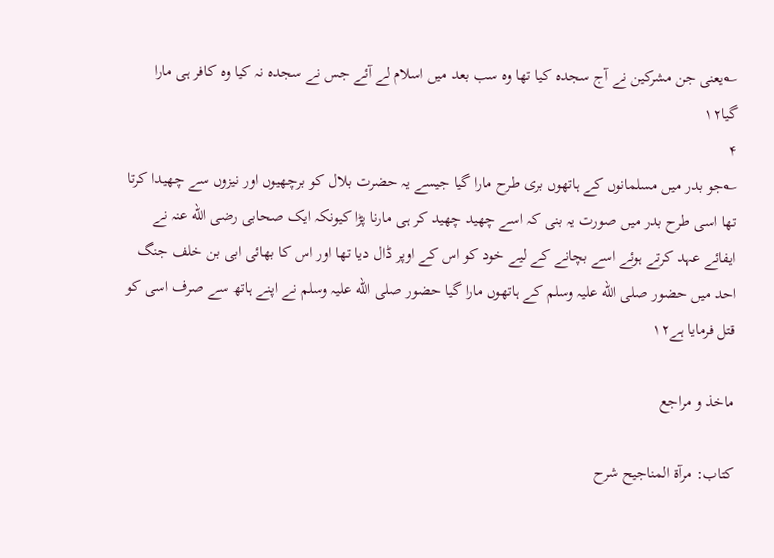؎یعنی جن مشرکین نے آج سجدہ کیا تھا وہ سب بعد میں اسلام لے آئے جس نے سجدہ نہ کیا وہ کافر ہی مارا گیا۱۲
۴
؎جو بدر میں مسلمانوں کے ہاتھوں بری طرح مارا گیا جیسے یہ حضرت بلال کو برچھیوں اور نیزوں سے چھیدا کرتا تھا اسی طرح بدر میں صورت یہ بنی کہ اسے چھید چھید کر ہی مارنا پڑا کیونکہ ایک صحابی رضی الله عنہ نے ایفائے عہد کرتے ہوئے اسے بچانے کے لیے خود کو اس کے اوپر ڈال دیا تھا اور اس کا بھائی ابی بن خلف جنگ احد میں حضور صلی الله علیہ وسلم کے ہاتھوں مارا گیا حضور صلی الله علیہ وسلم نے اپنے ہاتھ سے صرف اسی کو قتل فرمایا ہے۱۲

ماخذ و مراجع

کتاب: مرآۃ المناجیح شرح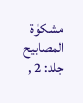مشکوٰۃ المصابیح جلد: 2 ,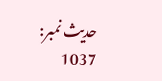حدیث نمبر: 1037